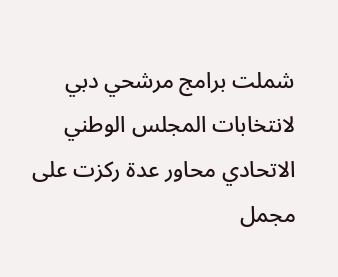شملت برامج مرشحي دبي لانتخابات المجلس الوطني الاتحادي محاور عدة ركزت على مجمل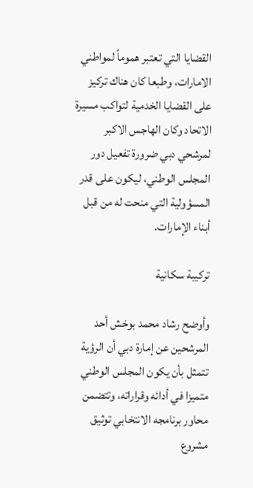القضايا التي تعتبر هموماً لمواطني الامارات، وطبعا كان هناك تركيز على القضايا الخدمية لتواكب مسيرة الاتحاد وكان الهاجس الاكبر لمرشحي دبي ضرورة تفعيل دور المجلس الوطني، ليكون على قدر المسؤولية التي منحت له من قبل أبناء الإمارات.

تركيبة سكانية

وأوضح رشاد محمد بوخش أحد المرشحين عن إمارة دبي أن الرؤية تتمثل بأن يكون المجلس الوطني متميزا في أدائه وقراراته، وتتضمن محاور برنامجه الانتخابي توثيق مشروع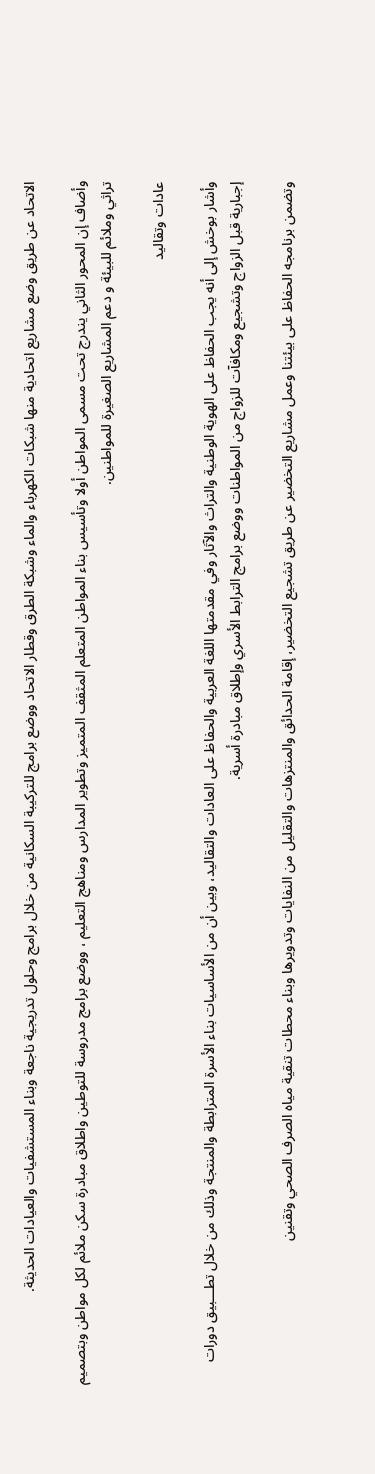الاتحاد عن طريق وضع مشاريع اتحادية منها شبكات الكهرباء والماء وشبكة الطرق وقطار الاتحاد ووضع برامج للتركيبة السكانية من خلال برامج وحلول تدريجية ناجعة وبناء المستشفيات والعيادات الحديثة.

وأضاف إن المحور الثاني يندرج تحت مسمى المواطن أولا وتأسيس بناء المواطن المتعلم المثقف المتميز وتطوير المدارس ومناهج التعليم ، ووضع برامج مدروسة للتوطين واطلاق مبادرة سكن ملائم لكل مواطن وبتصميم تراثي وملائم للبيئة و دعم المشاريع الصغيرة للمواطنين.

عادات وتقاليد

وأشار بوخش إلى أنه يجب الحفاظ على الهوية الوطنية والتراث والآثار وفي مقدمتها اللغة العربية والحفاظ على العادات والتقاليد، وبين أن من الأساسيات بناء الأسرة المترابطة والمنتجة وذلك من خلال تطـــبيق دورات إجبارية قبل الزواج وتشجيع ومكافآت للزواج من المواطنات ووضع برامج الترابط الأسري وإطلاق مبادرة أسرية.

وتضمن برنامجه الحفاظ على بيئتنا وعمل مشاريع التخضير عن طريق تشجيع التخضير، إقامة الحدائق والمنتزهات والتقليل من النفايات وتدويرها وبناء محطات تنقية مياه الصرف الصحي وتقنين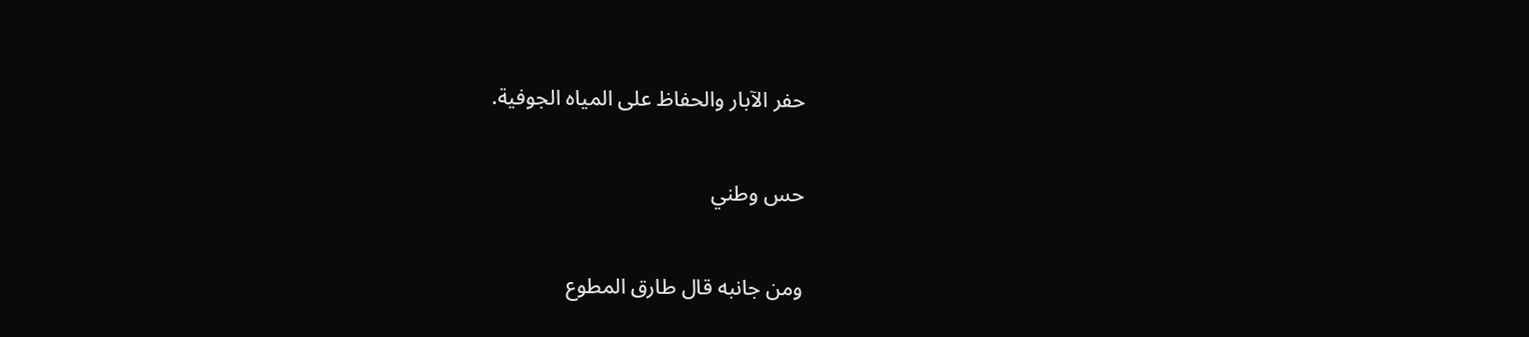حفر الآبار والحفاظ على المياه الجوفية.

حس وطني

ومن جانبه قال طارق المطوع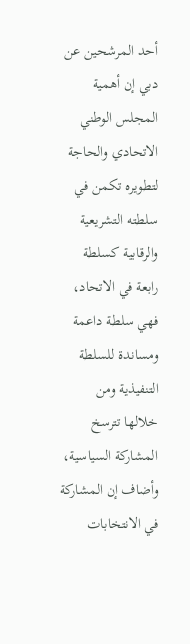أحد المرشحين عن دبي إن أهمية المجلس الوطني الاتحادي والحاجة لتطويره تكمن في سلطته التشريعية والرقابية كسلطة رابعة في الاتحاد، فهي سلطة داعمة ومساندة للسلطة التنفيذية ومن خلالها تترسخ المشاركة السياسية، وأضاف إن المشاركة في الانتخابات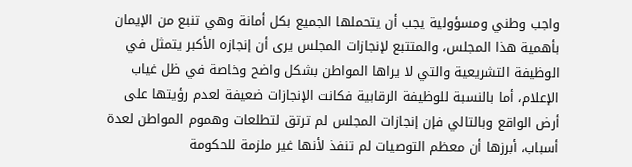واجب وطني ومسؤولية يجب أن يتحملها الجميع بكل أمانة وهي تنبع من الإيمان بأهمية هذا المجلس، والمتتبع لإنجازات المجلس يرى أن إنجازه الأكبر يتمثل في الوظيفة التشريعية والتي لا يراها المواطن بشكل واضح وخاصة في ظل غياب الإعلام، أما بالنسبة للوظيفة الرقابية فكانت الإنجازات ضعيفة لعدم رؤيتها على أرض الواقع وبالتالي فإن إنجازات المجلس لم ترتق لتطلعات وهموم المواطن لعدة أسباب، أبرزها أن معظم التوصيات لم تنفذ لأنها غير ملزمة للحكومة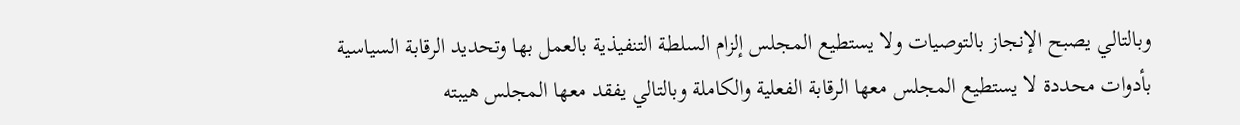وبالتالي يصبح الإنجاز بالتوصيات ولا يستطيع المجلس إلزام السلطة التنفيذية بالعمل بها وتحديد الرقابة السياسية بأدوات محددة لا يستطيع المجلس معها الرقابة الفعلية والكاملة وبالتالي يفقد معها المجلس هيبته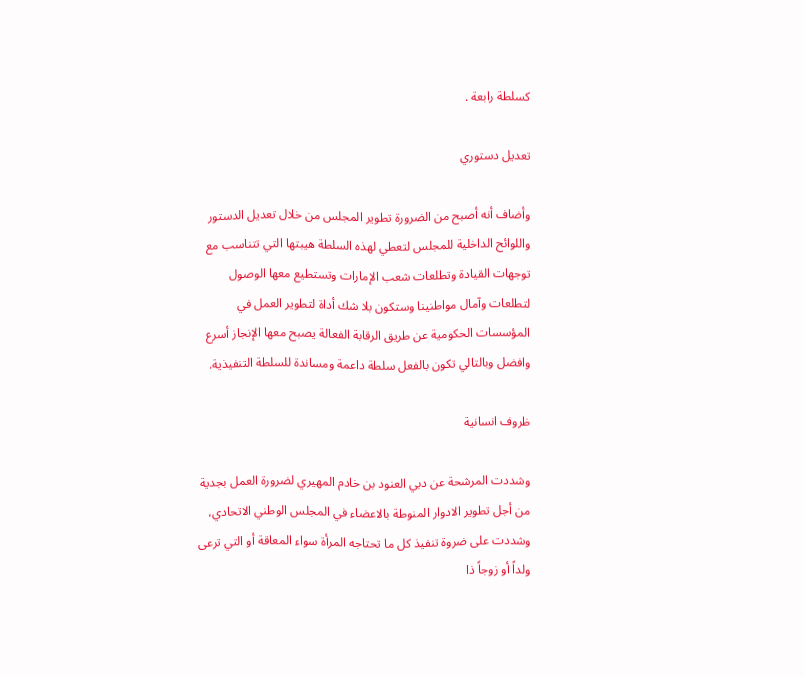كسلطة رابعة .

تعديل دستوري

وأضاف أنه أصبح من الضرورة تطوير المجلس من خلال تعديل الدستور واللوائح الداخلية للمجلس لتعطي لهذه السلطة هيبتها التي تتناسب مع توجهات القيادة وتطلعات شعب الإمارات وتستطيع معها الوصول لتطلعات وآمال مواطنينا وستكون بلا شك أداة لتطوير العمل في المؤسسات الحكومية عن طريق الرقابة الفعالة يصبح معها الإنجاز أسرع وافضل وبالتالي تكون بالفعل سلطة داعمة ومساندة للسلطة التنفيذية.

ظروف انسانية

وشددت المرشحة عن دبي العنود بن خادم المهيري لضرورة العمل بجدية من أجل تطوير الادوار المنوطة بالاعضاء في المجلس الوطني الاتحادي، وشددت على ضروة تنفيذ كل ما تحتاجه المرأة سواء المعاقة أو التي ترعى ولداً أو زوجاً ذا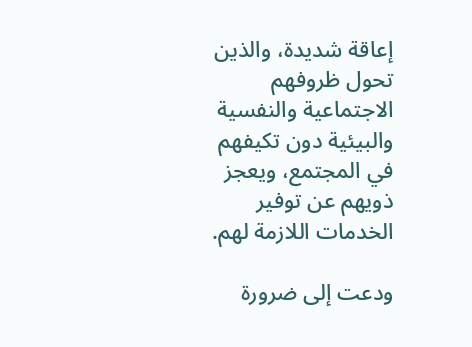إعاقة شديدة، والذين تحول ظروفهم الاجتماعية والنفسية والبيئية دون تكيفهم في المجتمع، ويعجز ذويهم عن توفير الخدمات اللازمة لهم.

ودعت إلى ضرورة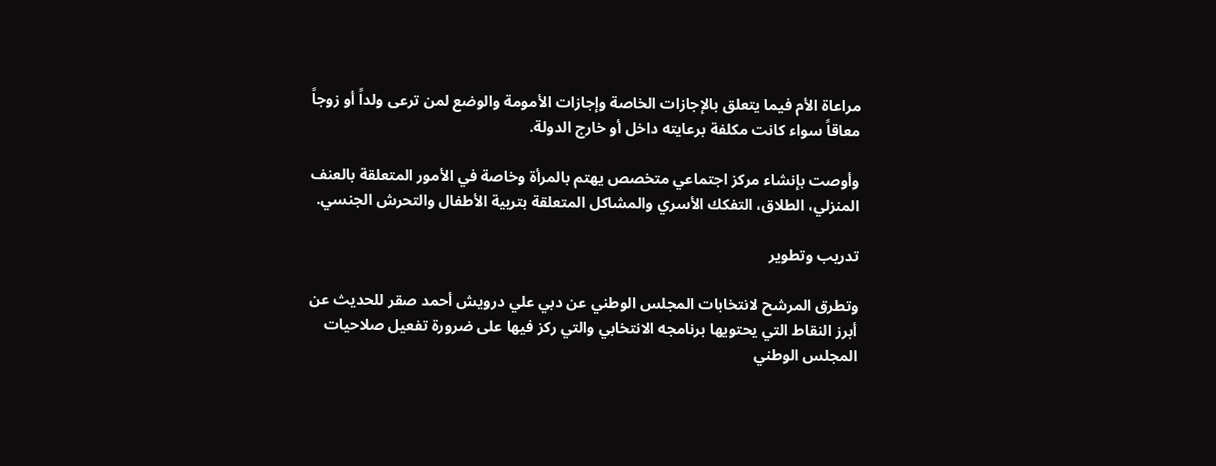مراعاة الأم فيما يتعلق بالإجازات الخاصة وإجازات الأمومة والوضع لمن ترعى ولداً أو زوجاً معاقاً سواء كانت مكلفة برعايته داخل أو خارج الدولة.

وأوصت بإنشاء مركز اجتماعي متخصص يهتم بالمرأة وخاصة في الأمور المتعلقة بالعنف المنزلي، الطلاق، التفكك الأسري والمشاكل المتعلقة بتربية الأطفال والتحرش الجنسي.

تدريب وتطوير

وتطرق المرشح لانتخابات المجلس الوطني عن دبي علي درويش أحمد صقر للحديث عن أبرز النقاط التي يحتويها برنامجه الانتخابي والتي ركز فيها على ضرورة تفعيل صلاحيات المجلس الوطني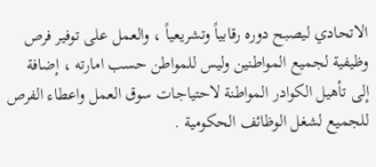الاتحادي ليصبح دوره رقابياً وتشريعياً ، والعمل على توفير فرص وظيفية لجميع المواطنين وليس للمواطن حسب امارته ، إضافة إلى تأهيل الكوادر المواطنة لاحتياجات سوق العمل واعطاء الفرص للجميع لشغل الوظائف الحكومية .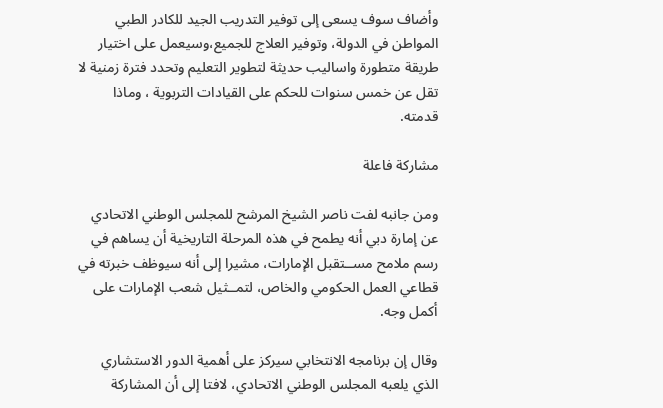وأضاف سوف يسعى إلى توفير التدريب الجيد للكادر الطبي المواطن في الدولة، وتوفير العلاج للجميع،وسيعمل على اختيار طريقة متطورة واساليب حديثة لتطوير التعليم وتحدد فترة زمنية لا تقل عن خمس سنوات للحكم على القيادات التربوية ، وماذا قدمته.

مشاركة فاعلة

ومن جانبه لفت ناصر الشيخ المرشح للمجلس الوطني الاتحادي عن إمارة دبي أنه يطمح في هذه المرحلة التاريخية أن يساهم في رسم ملامح مســتقبل الإمارات، مشيرا إلى أنه سيوظف خبرته في قطاعي العمل الحكومي والخاص، لتمــثيل شعب الإمارات على أكمل وجه.

وقال إن برنامجه الانتخابي سيركز على أهمية الدور الاستشاري الذي يلعبه المجلس الوطني الاتحادي، لافتا إلى أن المشاركة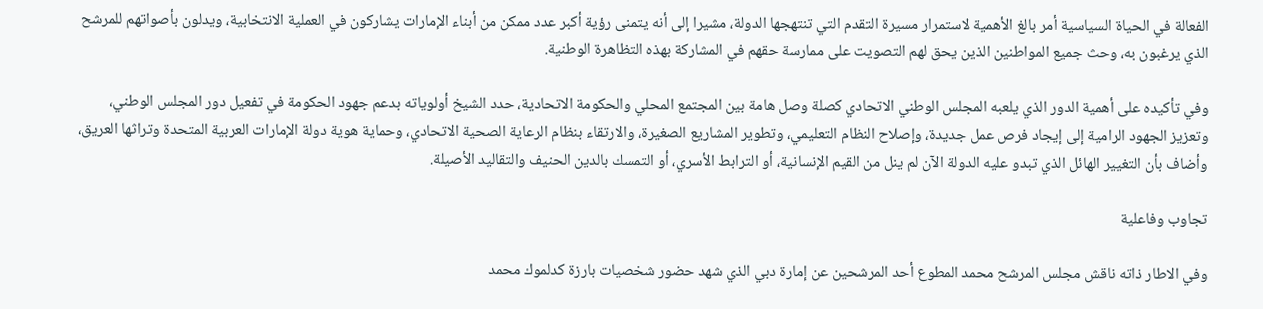الفعالة في الحياة السياسية أمر بالغ الأهمية لاستمرار مسيرة التقدم التي تنتهجها الدولة، مشيرا إلى أنه يتمنى رؤية أكبر عدد ممكن من أبناء الإمارات يشاركون في العملية الانتخابية، ويدلون بأصواتهم للمرشح الذي يرغبون به، وحث جميع المواطنين الذين يحق لهم التصويت على ممارسة حقهم في المشاركة بهذه التظاهرة الوطنية.

وفي تأكيده على أهمية الدور الذي يلعبه المجلس الوطني الاتحادي كصلة وصل هامة بين المجتمع المحلي والحكومة الاتحادية، حدد الشيخ أولوياته بدعم جهود الحكومة في تفعيل دور المجلس الوطني، وتعزيز الجهود الرامية إلى إيجاد فرص عمل جديدة، وإصلاح النظام التعليمي، وتطوير المشاريع الصغيرة، والارتقاء بنظام الرعاية الصحية الاتحادي، وحماية هوية دولة الإمارات العربية المتحدة وتراثها العريق، وأضاف بأن التغيير الهائل الذي تبدو عليه الدولة الآن لم ينل من القيم الإنسانية، أو الترابط الأسري، أو التمسك بالدين الحنيف والتقاليد الأصيلة.

تجاوب وفاعلية

وفي الاطار ذاته ناقش مجلس المرشح محمد المطوع أحد المرشحين عن إمارة دبي الذي شهد حضور شخصيات بارزة كدلموك محمد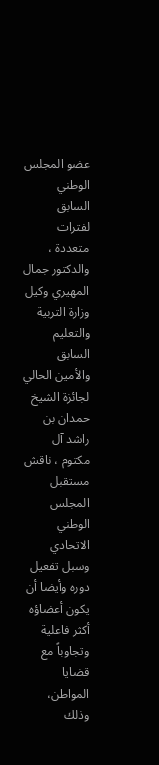عضو المجلس الوطني السابق لفترات متعددة ، والدكتور جمال المهيري وكيل وزارة التربية والتعليم السابق والأمين الحالي لجائزة الشيخ حمدان بن راشد آل مكتوم ، ناقش مستقبل المجلس الوطني الاتحادي وسبل تفعيل دوره وأيضا أن يكون أعضاؤه أكثر فاعلية وتجاوباً مع قضايا المواطن، وذلك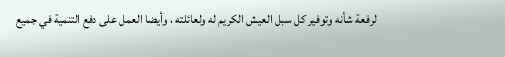لرفعة شأنه وتوفير كل سبل العيش الكريم له ولعائلته ، وأيضا العمل على دفع التنمية في جميع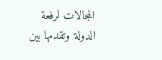المجالات لرفعة الدولة وتقدمها بين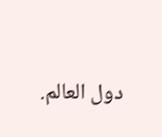دول العالم.